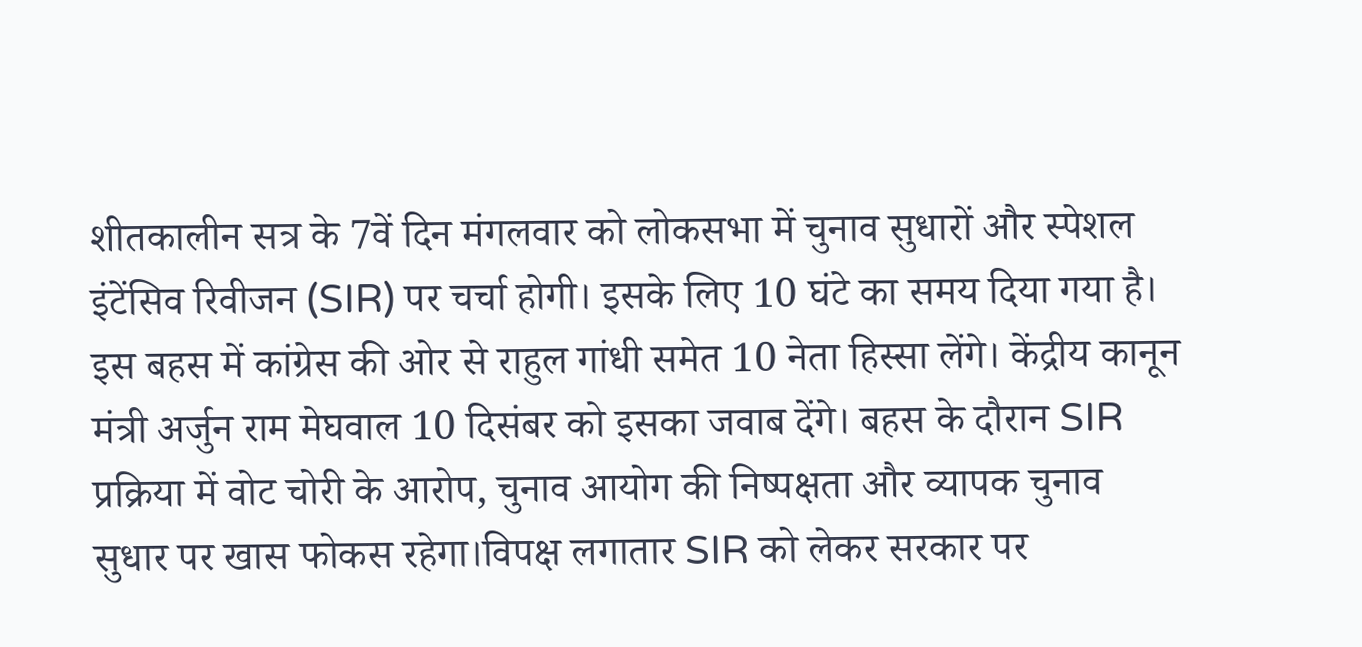शीतकालीन सत्र के 7वें दिन मंगलवार को लोकसभा में चुनाव सुधारों और स्पेशल इंटेंसिव रिवीजन (SIR) पर चर्चा होगी। इसके लिए 10 घंटे का समय दिया गया है। इस बहस में कांग्रेस की ओर से राहुल गांधी समेत 10 नेता हिस्सा लेंगे। केंद्रीय कानून मंत्री अर्जुन राम मेघवाल 10 दिसंबर को इसका जवाब देंगे। बहस के दौरान SIR प्रक्रिया में वोट चोरी के आरोप, चुनाव आयोग की निष्पक्षता और व्यापक चुनाव सुधार पर खास फोकस रहेगा।विपक्ष लगातार SIR को लेकर सरकार पर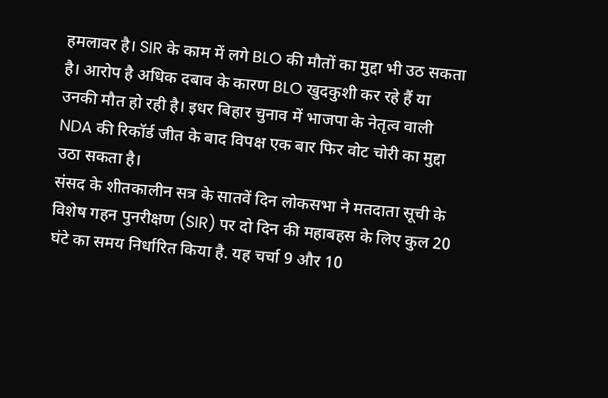हमलावर है। SIR के काम में लगे BLO की मौतों का मुद्दा भी उठ सकता है। आरोप है अधिक दबाव के कारण BLO खुदकुशी कर रहे हैं या उनकी मौत हो रही है। इधर बिहार चुनाव में भाजपा के नेतृत्व वाली NDA की रिकॉर्ड जीत के बाद विपक्ष एक बार फिर वोट चोरी का मुद्दा उठा सकता है।
संसद के शीतकालीन सत्र के सातवें दिन लोकसभा ने मतदाता सूची के विशेष गहन पुनरीक्षण (SIR) पर दो दिन की महाबहस के लिए कुल 20 घंटे का समय निर्धारित किया है. यह चर्चा 9 और 10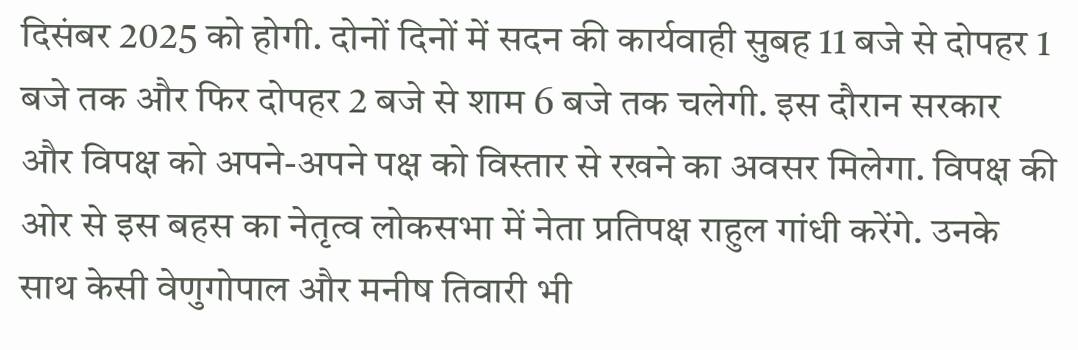दिसंबर 2025 को होगी. दोनों दिनों में सदन की कार्यवाही सुबह 11 बजे से दोपहर 1 बजे तक और फिर दोपहर 2 बजे से शाम 6 बजे तक चलेगी. इस दौरान सरकार और विपक्ष को अपने-अपने पक्ष को विस्तार से रखने का अवसर मिलेगा. विपक्ष की ओर से इस बहस का नेतृत्व लोकसभा में नेता प्रतिपक्ष राहुल गांधी करेंगे. उनके साथ केसी वेणुगोपाल और मनीष तिवारी भी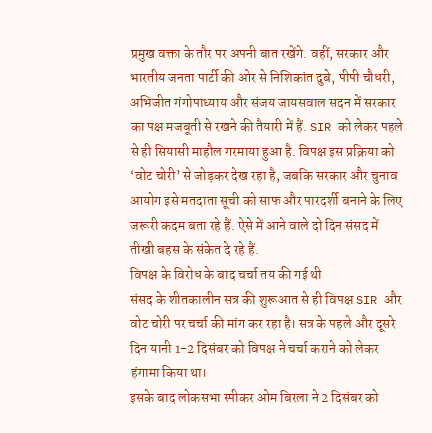प्रमुख वक्ता के तौर पर अपनी बात रखेंगे. वहीं, सरकार और भारतीय जनता पार्टी की ओर से निशिकांत दुबे, पीपी चौधरी, अभिजीत गंगोपाध्याय और संजय जायसवाल सदन में सरकार का पक्ष मजबूती से रखने की तैयारी में हैं. SIR को लेकर पहले से ही सियासी माहौल गरमाया हुआ है. विपक्ष इस प्रक्रिया को ‘वोट चोरी’ से जोड़कर देख रहा है, जबकि सरकार और चुनाव आयोग इसे मतदाता सूची को साफ और पारदर्शी बनाने के लिए जरूरी कदम बता रहे हैं. ऐसे में आने वाले दो दिन संसद में तीखी बहस के संकेत दे रहे हैं.
विपक्ष के विरोध के बाद चर्चा तय की गई थी
संसद के शीतकालीन सत्र की शुरूआत से ही विपक्ष SIR और वोट चोरी पर चर्चा की मांग कर रहा है। सत्र के पहले और दूसरे दिन यानी 1-2 दिसंबर को विपक्ष ने चर्चा कराने को लेकर हंगामा किया था।
इसके बाद लोकसभा स्पीकर ओम बिरला ने 2 दिसंबर को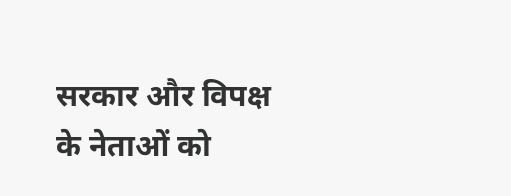सरकार और विपक्ष के नेताओं को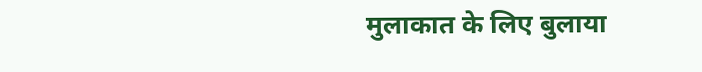मुलाकात के लिए बुलाया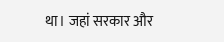था। जहां सरकार और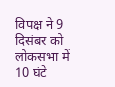विपक्ष ने 9 दिसंबर को लोकसभा में 10 घंटे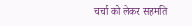चर्चा को लेकर सहमति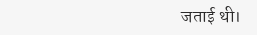जताई थी।